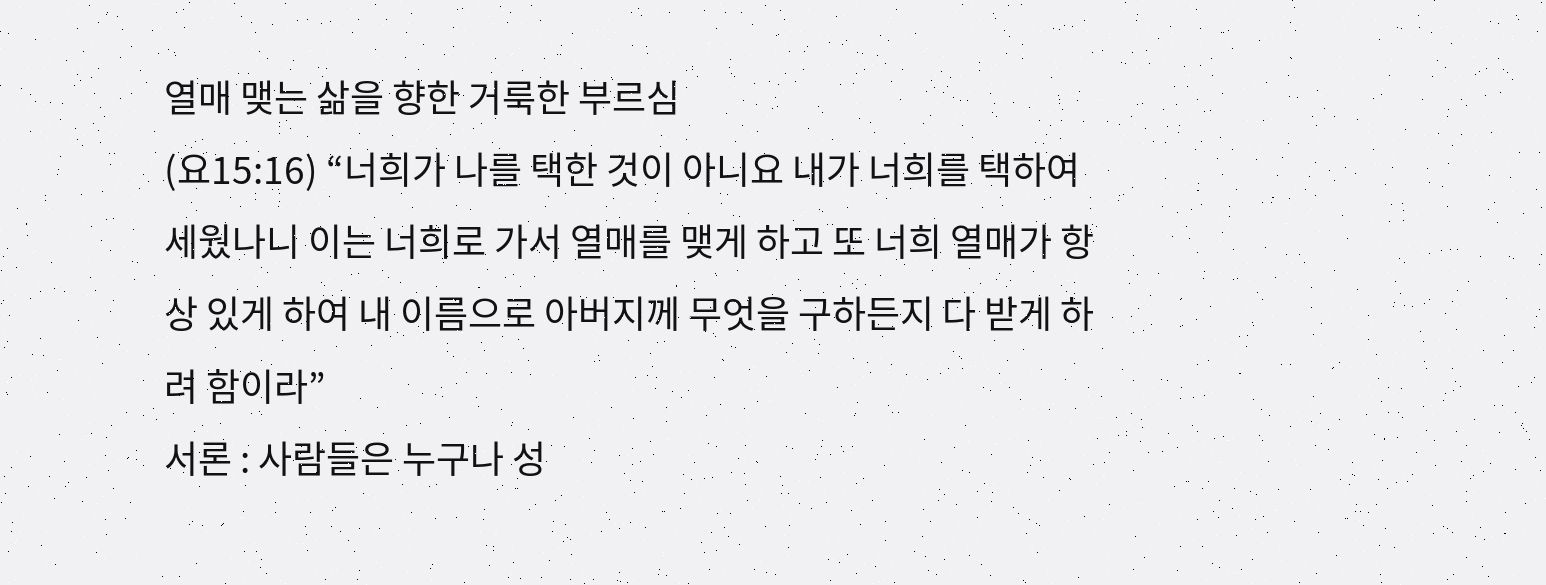열매 맺는 삶을 향한 거룩한 부르심
(요15:16) “너희가 나를 택한 것이 아니요 내가 너희를 택하여 세웠나니 이는 너희로 가서 열매를 맺게 하고 또 너희 열매가 항상 있게 하여 내 이름으로 아버지께 무엇을 구하든지 다 받게 하려 함이라”
서론 : 사람들은 누구나 성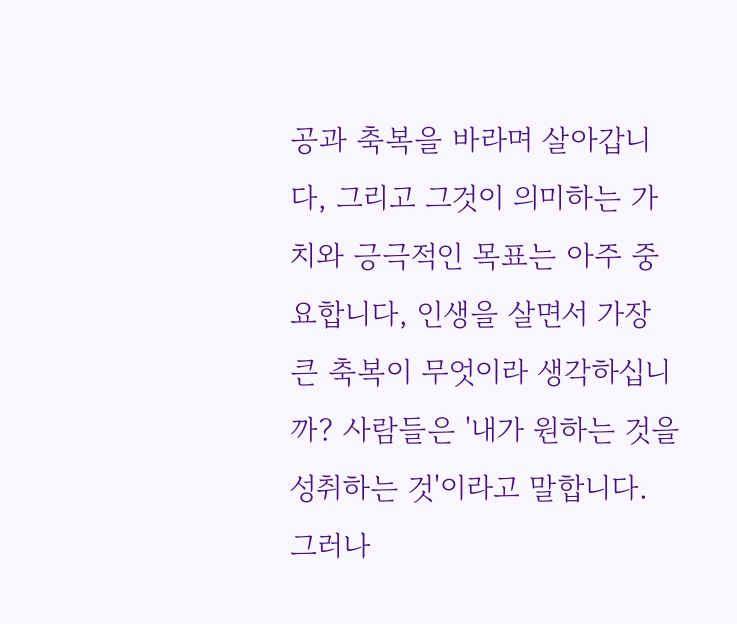공과 축복을 바라며 살아갑니다, 그리고 그것이 의미하는 가치와 긍극적인 목표는 아주 중요합니다, 인생을 살면서 가장 큰 축복이 무엇이라 생각하십니까? 사람들은 '내가 원하는 것을 성취하는 것'이라고 말합니다. 그러나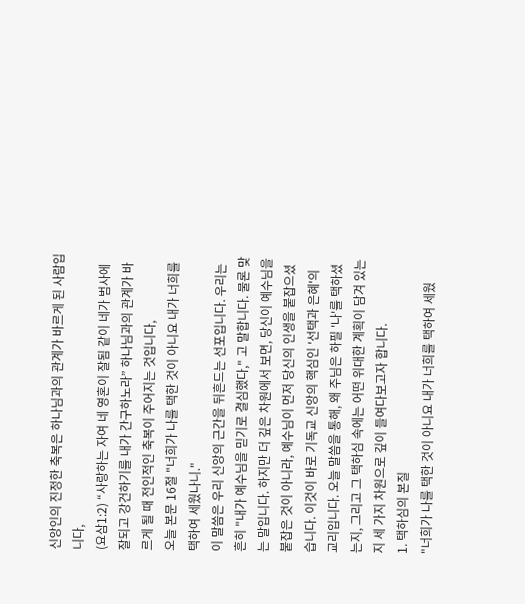신앙인의 진정한 축복은 하나님과의 관계가 바르게 된 사람입니다,
(요삼1:2) “사랑하는 자여 네 영혼이 잘됨 같이 네가 범사에 잘되고 강건하기를 내가 간구하노라” 하나님과의 관계가 바르게 될 때 전인적인 축복이 주어지는 것입니다,
오늘 본문 16절 "너희가 나를 택한 것이 아니요 내가 너희를 택하여 세웠나니."
이 말씀은 우리 신앙의 근간을 뒤흔드는 선포입니다. 우리는 흔히 "내가 예수님을 믿기로 결심했다," 고 말합니다. 물론 맞는 말입니다. 하지만 더 깊은 차원에서 보면, 당신이 예수님을 붙잡은 것이 아니라, 예수님이 먼저 당신의 인생을 붙잡으셨습니다. 이것이 바로 기독교 신앙의 핵심인 '선택과 은혜'의 교리입니다. 오늘 말씀을 통해, 왜 주님은 하필 '나'를 택하셨는지, 그리고 그 택하심 속에는 어떤 위대한 계획이 담겨 있는지 세 가지 차원으로 깊이 들여다보고자 합니다.
1. 택하심의 본질
"너희가 나를 택한 것이 아니요 내가 너희를 택하여 세웠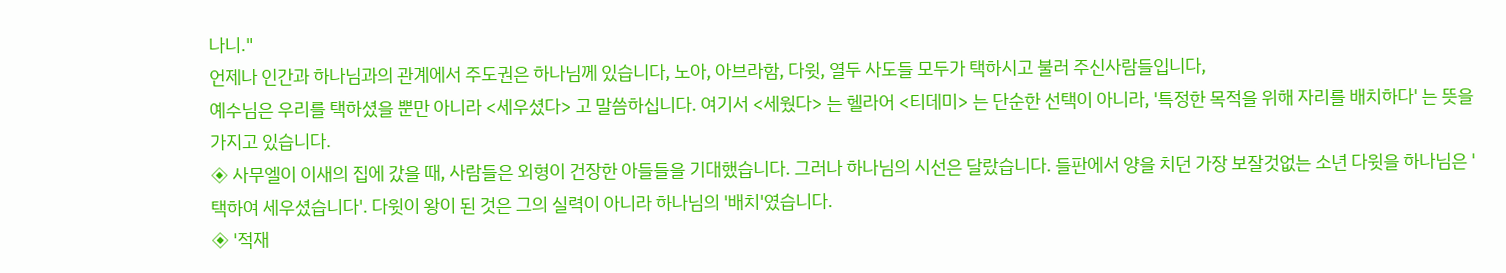나니."
언제나 인간과 하나님과의 관계에서 주도권은 하나님께 있습니다, 노아, 아브라함, 다윗, 열두 사도들 모두가 택하시고 불러 주신사람들입니다,
예수님은 우리를 택하셨을 뿐만 아니라 <세우셨다> 고 말씀하십니다. 여기서 <세웠다> 는 헬라어 <티데미> 는 단순한 선택이 아니라, '특정한 목적을 위해 자리를 배치하다' 는 뜻을 가지고 있습니다.
◈ 사무엘이 이새의 집에 갔을 때, 사람들은 외형이 건장한 아들들을 기대했습니다. 그러나 하나님의 시선은 달랐습니다. 들판에서 양을 치던 가장 보잘것없는 소년 다윗을 하나님은 '택하여 세우셨습니다'. 다윗이 왕이 된 것은 그의 실력이 아니라 하나님의 '배치'였습니다.
◈ '적재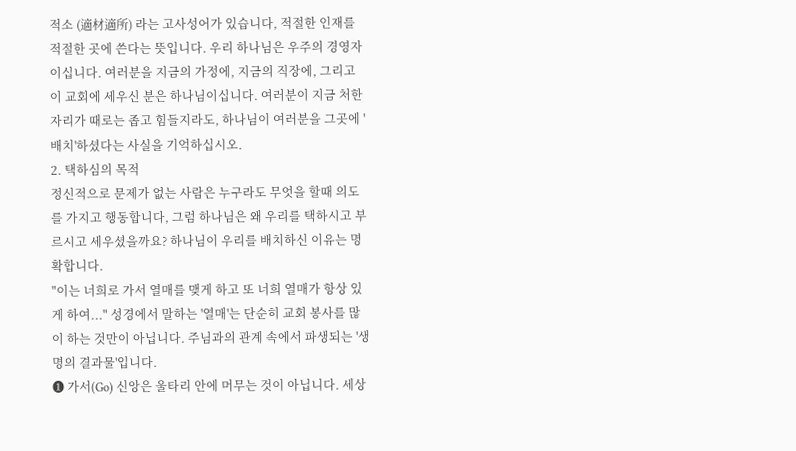적소 (適材適所) 라는 고사성어가 있습니다, 적절한 인재를 적절한 곳에 쓴다는 뜻입니다. 우리 하나님은 우주의 경영자이십니다. 여러분을 지금의 가정에, 지금의 직장에, 그리고 이 교회에 세우신 분은 하나님이십니다. 여러분이 지금 처한 자리가 때로는 좁고 힘들지라도, 하나님이 여러분을 그곳에 '배치'하셨다는 사실을 기억하십시오.
2. 택하심의 목적
정신적으로 문제가 없는 사람은 누구라도 무엇을 할때 의도를 가지고 행동합니다, 그럼 하나님은 왜 우리를 택하시고 부르시고 세우셨을까요? 하나님이 우리를 배치하신 이유는 명확합니다.
"이는 너희로 가서 열매를 맺게 하고 또 너희 열매가 항상 있게 하여..." 성경에서 말하는 '열매'는 단순히 교회 봉사를 많이 하는 것만이 아닙니다. 주님과의 관계 속에서 파생되는 '생명의 결과물'입니다.
❶ 가서(Go) 신앙은 울타리 안에 머무는 것이 아닙니다. 세상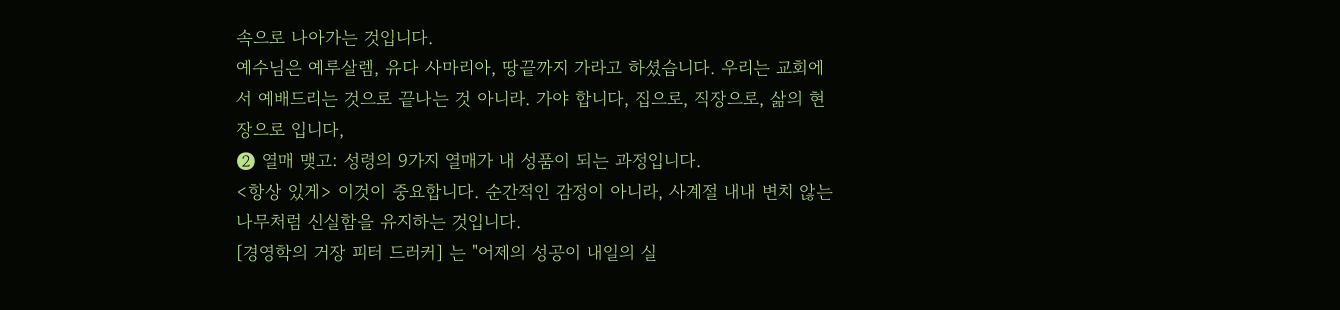속으로 나아가는 것입니다.
예수님은 예루살렘, 유다 사마리아, 땅끝까지 가라고 하셨습니다. 우리는 교회에서 예배드리는 것으로 끝나는 것 아니라. 가야 합니다, 집으로, 직장으로, 삶의 현장으로 입니다,
❷ 열매 맺고: 성령의 9가지 열매가 내 성품이 되는 과정입니다.
<항상 있게> 이것이 중요합니다. 순간적인 감정이 아니라, 사계절 내내 변치 않는 나무처럼 신실함을 유지하는 것입니다.
[경영학의 거장 피터 드러커] 는 "어제의 성공이 내일의 실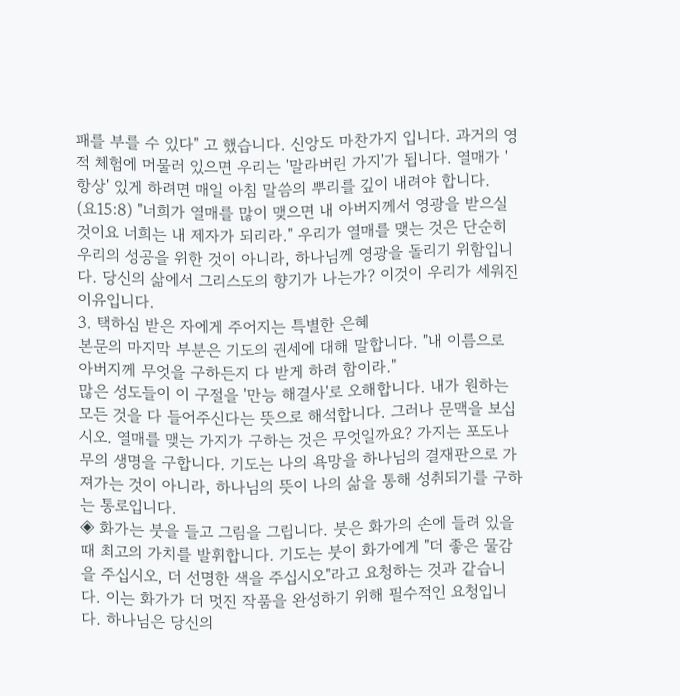패를 부를 수 있다" 고 했습니다. 신앙도 마찬가지 입니다. 과거의 영적 체험에 머물러 있으면 우리는 '말라버린 가지'가 됩니다. 열매가 '항상' 있게 하려면 매일 아침 말씀의 뿌리를 깊이 내려야 합니다.
(요15:8) "너희가 열매를 많이 맺으면 내 아버지께서 영광을 받으실 것이요 너희는 내 제자가 되리라." 우리가 열매를 맺는 것은 단순히 우리의 성공을 위한 것이 아니라, 하나님께 영광을 돌리기 위함입니다. 당신의 삶에서 그리스도의 향기가 나는가? 이것이 우리가 세워진 이유입니다.
3. 택하심 받은 자에게 주어지는 특별한 은혜
본문의 마지막 부분은 기도의 권세에 대해 말합니다. "내 이름으로 아버지께 무엇을 구하든지 다 받게 하려 함이라."
많은 성도들이 이 구절을 '만능 해결사'로 오해합니다. 내가 원하는 모든 것을 다 들어주신다는 뜻으로 해석합니다. 그러나 문맥을 보십시오. 열매를 맺는 가지가 구하는 것은 무엇일까요? 가지는 포도나무의 생명을 구합니다. 기도는 나의 욕망을 하나님의 결재판으로 가져가는 것이 아니라, 하나님의 뜻이 나의 삶을 통해 성취되기를 구하는 통로입니다.
◈ 화가는 붓을 들고 그림을 그립니다. 붓은 화가의 손에 들려 있을 때 최고의 가치를 발휘합니다. 기도는 붓이 화가에게 "더 좋은 물감을 주십시오, 더 선명한 색을 주십시오"라고 요청하는 것과 같습니다. 이는 화가가 더 멋진 작품을 완성하기 위해 필수적인 요청입니다. 하나님은 당신의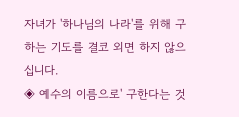자녀가 '하나님의 나라'를 위해 구하는 기도를 결코 외면 하지 않으십니다.
◈ 예수의 이름으로' 구한다는 것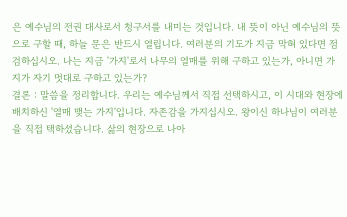은 예수님의 전권 대사로서 청구서를 내미는 것입니다. 내 뜻이 아닌 예수님의 뜻으로 구할 때, 하늘 문은 반드시 열립니다. 여러분의 기도가 지금 막혀 있다면 점검하십시오. 나는 지금 '가지'로서 나무의 열매를 위해 구하고 있는가, 아니면 가지가 자기 멋대로 구하고 있는가?
결론 : 말씀을 정리합니다. 우리는 예수님께서 직접 선택하시고, 이 시대와 현장에 배치하신 '열매 맺는 가지'입니다. 자존감을 가지십시오. 왕이신 하나님이 여러분을 직접 택하셨습니다. 삶의 현장으로 나아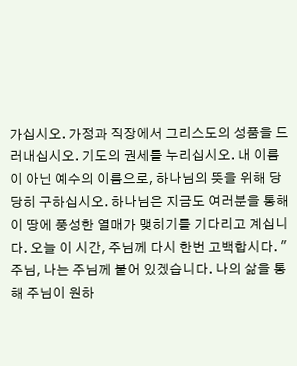가십시오. 가정과 직장에서 그리스도의 성품을 드러내십시오. 기도의 권세를 누리십시오. 내 이름이 아닌 예수의 이름으로, 하나님의 뜻을 위해 당당히 구하십시오. 하나님은 지금도 여러분을 통해 이 땅에 풍성한 열매가 맺히기를 기다리고 계십니다. 오늘 이 시간, 주님께 다시 한번 고백합시다. "주님, 나는 주님께 붙어 있겠습니다. 나의 삶을 통해 주님이 원하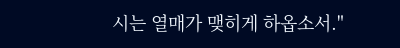시는 열매가 맺히게 하옵소서."